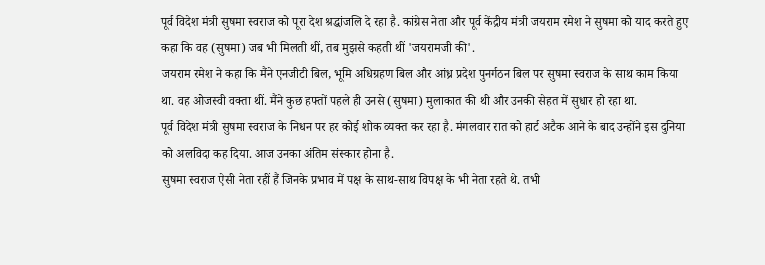पूर्व विदेश मंत्री सुषमा स्वराज को पूरा देश श्रद्धांजलि दे रहा है. कांग्रेस नेता और पूर्व केंद्रीय मंत्री जयराम रमेश ने सुषमा को याद करते हुए कहा कि वह (सुषमा) जब भी मिलती थीं, तब मुझसे कहती थीं 'जयरामजी की'.
जयराम रमेश ने कहा कि मैंने एनजीटी बिल, भूमि अधिग्रहण बिल और आंध्र प्रदेश पुनर्गठन बिल पर सुषमा स्वराज के साथ काम किया था. वह ओजस्वी वक्ता थीं. मैंने कुछ हफ्तों पहले ही उनसे (सुषमा) मुलाकात की थी और उनकी सेहत में सुधार हो रहा था.
पूर्व विदेश मंत्री सुषमा स्वराज के निधन पर हर कोई शोक व्यक्त कर रहा है. मंगलवार रात को हार्ट अटैक आने के बाद उन्होंने इस दुनिया को अलविदा कह दिया. आज उनका अंतिम संस्कार होना है.
सुषमा स्वराज ऐसी नेता रहीं हैं जिनके प्रभाव में पक्ष के साथ-साथ विपक्ष के भी नेता रहते थे. तभी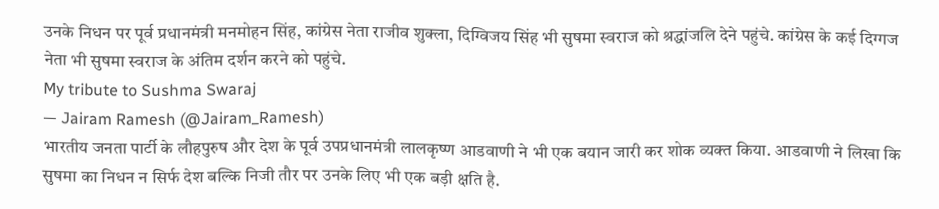उनके निधन पर पूर्व प्रधानमंत्री मनमोहन सिंह, कांग्रेस नेता राजीव शुक्ला, दिग्विजय सिंह भी सुषमा स्वराज को श्रद्धांजलि देने पहुंचे. कांग्रेस के कई दिग्गज नेता भी सुषमा स्वराज के अंतिम दर्शन करने को पहुंचे.
My tribute to Sushma Swaraj
— Jairam Ramesh (@Jairam_Ramesh)
भारतीय जनता पार्टी के लौहपुरुष और देश के पूर्व उपप्रधानमंत्री लालकृष्ण आडवाणी ने भी एक बयान जारी कर शोक व्यक्त किया. आडवाणी ने लिखा कि सुषमा का निधन न सिर्फ देश बल्कि निजी तौर पर उनके लिए भी एक बड़ी क्षति है.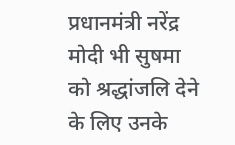प्रधानमंत्री नरेंद्र मोदी भी सुषमा को श्रद्धांजलि देने के लिए उनके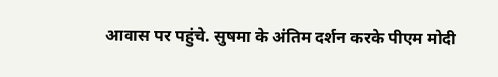आवास पर पहुंचे. सुषमा के अंतिम दर्शन करके पीएम मोदी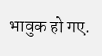भावुक हो गए.